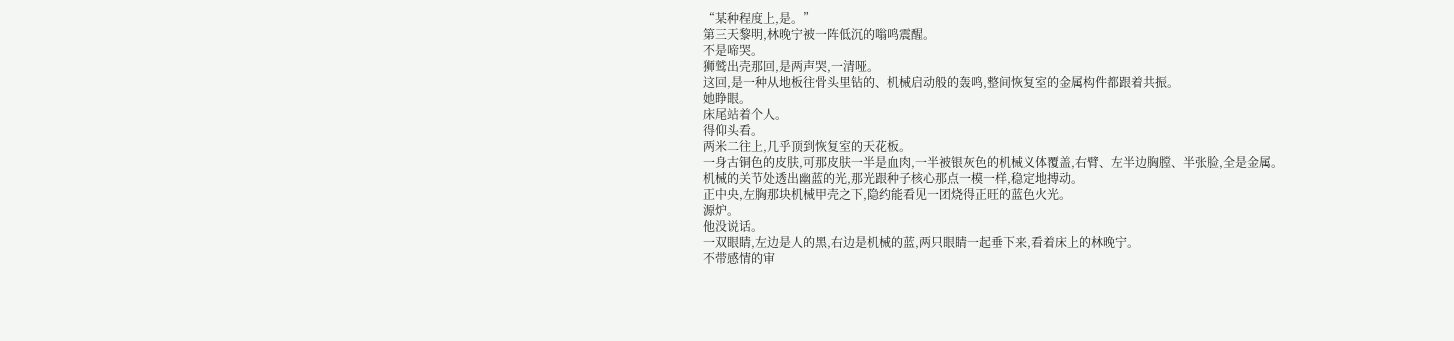“某种程度上,是。”
第三天黎明,林晚宁被一阵低沉的嗡鸣震醒。
不是啼哭。
狮鹫出壳那回,是两声哭,一清哑。
这回,是一种从地板往骨头里钻的、机械启动般的轰鸣,整间恢复室的金属构件都跟着共振。
她睁眼。
床尾站着个人。
得仰头看。
两米二往上,几乎顶到恢复室的天花板。
一身古铜色的皮肤,可那皮肤一半是血肉,一半被银灰色的机械义体覆盖,右臂、左半边胸膛、半张脸,全是金属。
机械的关节处透出幽蓝的光,那光跟种子核心那点一模一样,稳定地搏动。
正中央,左胸那块机械甲壳之下,隐约能看见一团烧得正旺的蓝色火光。
源炉。
他没说话。
一双眼睛,左边是人的黑,右边是机械的蓝,两只眼睛一起垂下来,看着床上的林晚宁。
不带感情的审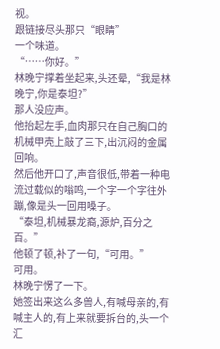视。
跟链接尽头那只“眼睛”
一个味道。
“……你好。”
林晚宁撑着坐起来,头还晕,“我是林晚宁,你是泰坦?”
那人没应声。
他抬起左手,血肉那只在自己胸口的机械甲壳上敲了三下,出沉闷的金属回响。
然后他开口了,声音很低,带着一种电流过载似的嗡鸣,一个字一个字往外蹦,像是头一回用嗓子。
“泰坦,机械暴龙裔,源炉,百分之百。”
他顿了顿,补了一句,“可用。”
可用。
林晚宁愣了一下。
她签出来这么多兽人,有喊母亲的,有喊主人的,有上来就要拆台的,头一个汇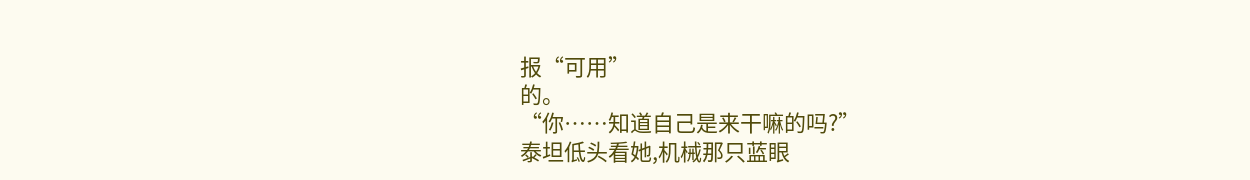报“可用”
的。
“你……知道自己是来干嘛的吗?”
泰坦低头看她,机械那只蓝眼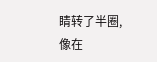睛转了半圈,像在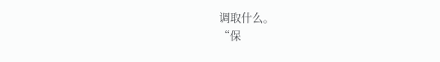调取什么。
“保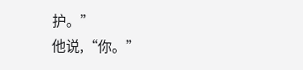护。”
他说,“你。”